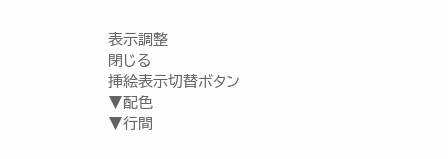表示調整
閉じる
挿絵表示切替ボタン
▼配色
▼行間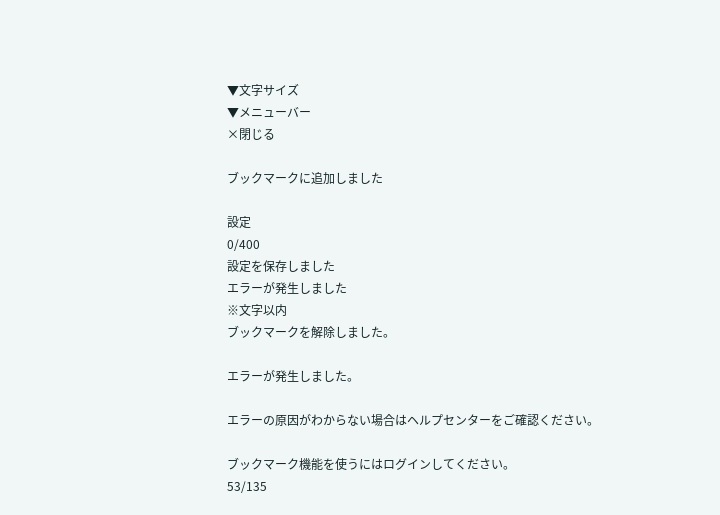▼文字サイズ
▼メニューバー
×閉じる

ブックマークに追加しました

設定
0/400
設定を保存しました
エラーが発生しました
※文字以内
ブックマークを解除しました。

エラーが発生しました。

エラーの原因がわからない場合はヘルプセンターをご確認ください。

ブックマーク機能を使うにはログインしてください。
53/135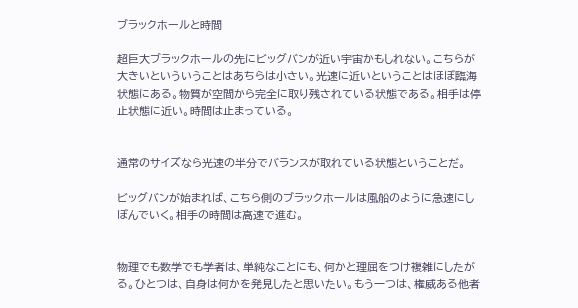ブラックホールと時間

超巨大ブラックホールの先にビッグバンが近い宇宙かもしれない。こちらが大きいといういうことはあちらは小さい。光速に近いということはほぼ臨海状態にある。物質が空間から完全に取り残されている状態である。相手は停止状態に近い。時間は止まっている。


通常のサイズなら光速の半分でバランスが取れている状態ということだ。

ビッグバンが始まれば、こちら側のブラックホールは風船のように急速にしぼんでいく。相手の時間は高速で進む。


物理でも数学でも学者は、単純なことにも、何かと理屈をつけ複雑にしたがる。ひとつは、自身は何かを発見したと思いたい。もう一つは、権威ある他者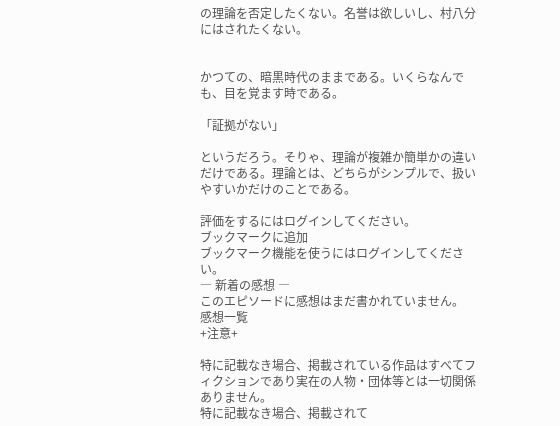の理論を否定したくない。名誉は欲しいし、村八分にはされたくない。


かつての、暗黒時代のままである。いくらなんでも、目を覚ます時である。

「証拠がない」

というだろう。そりゃ、理論が複雑か簡単かの違いだけである。理論とは、どちらがシンプルで、扱いやすいかだけのことである。

評価をするにはログインしてください。
ブックマークに追加
ブックマーク機能を使うにはログインしてください。
― 新着の感想 ―
このエピソードに感想はまだ書かれていません。
感想一覧
+注意+

特に記載なき場合、掲載されている作品はすべてフィクションであり実在の人物・団体等とは一切関係ありません。
特に記載なき場合、掲載されて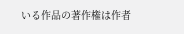いる作品の著作権は作者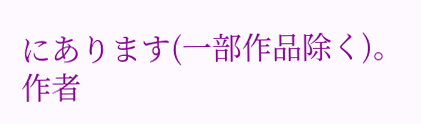にあります(一部作品除く)。
作者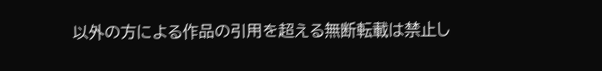以外の方による作品の引用を超える無断転載は禁止し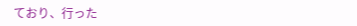ており、行った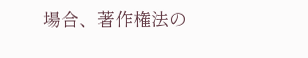場合、著作権法の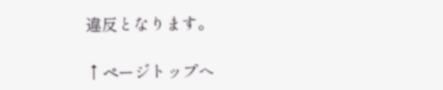違反となります。

↑ページトップへ